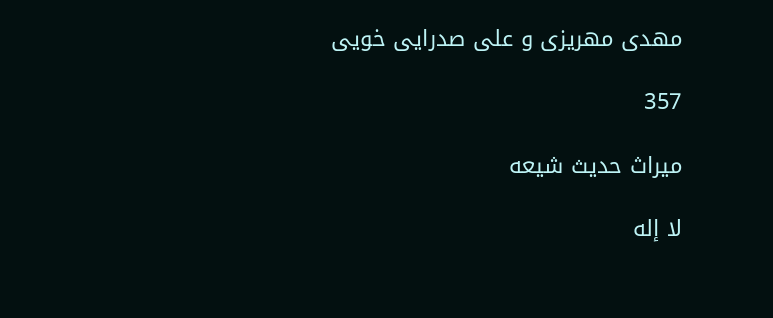مهدى مهريزى و على صدرايى خويى

357

ميراث حديث شيعه

لا إله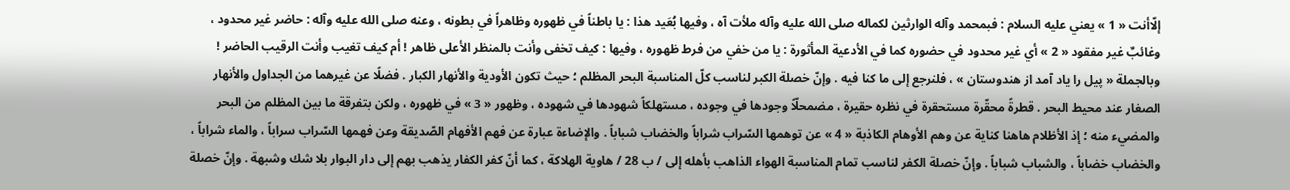إلّاأنت « 1 » يعني عليه السلام : فبمحمد وآله الوارثين لكماله صلى الله عليه وآله ملأت آه ، وفيها بُعَيد هذا : يا باطناً في ظهوره وظاهراً في بطونه ، وعنه صلى الله عليه وآله : حاضر غير محدود ، وغائبٌ غير مفقود « 2 » أي غير محدود في حضوره كما في الأدعية المأثورة : يا من خفي من فرط ظهوره ، وفيها : كيف تخفى وأنت بالمنظر الأعلى ظاهر ! أم كيف تغيب وأنت الرقيب الحاضر ! وبالجملة « پيل را ياد آمد از هندوستان » ، فلنرجع إلى ما كنا فيه . وإنّ خصلة الكبر لناسب كلّ المناسبة البحر المظلم ؛ حيث تكون الأودية والأنهار الكبار . فضلًا عن غيرهما من الجداول والأنهار الصغار عند محيط البحر . قطرةً محقّرة مستحقرة في نظره حقيرة ، مضمحلّاً وجودها في وجوده ، مستهلكاً شهودها في شهوده ، وظهور « 3 » في ظهوره ، ولكن بتفرقة ما بين المظلم من البحر والمضيء منه ؛ إذ الأظلام هاهنا كناية عن وهم الأوهام الكاذبة « 4 » عن توهمها السّراب شراباً والخضاب شباباً . والإضاءة عبارة عن فهم الأفهام الصّديقة وعن فهمها السّراب سراباً ، والماء شراباً ، والخضاب خضاباً ، والشباب شباباً . وإنّ خصلة الكفر لناسب تمام المناسبة الهواء الذاهب بأهله إلى / ب 28 / هاوية الهلاكة ، كما أنّ كفر الكفار يذهب بهم إلى دار البوار بلا شك وشبهة . وإنّ خصلة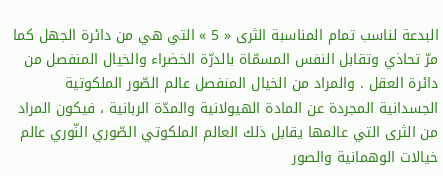البدعة لناسب تمام المناسبة الثرى « 5 » التي هي من دائرة الجهل كما مرّ تحاذي وتقابل النفس المسمّاة بالدرّة الخضراء والخيال المنفصل من دائرة العقل . والمراد من الخيال المنفصل عالم الصّور الملكوتية الجسدانية المجردة عن المادة الهيولانية والمدّة الربانية ، فيكون المراد من الثرى التي عالمها يقابل ذلك العالم الملكوتي الصّوري النّوري عالم خيالات الوهمانية والصور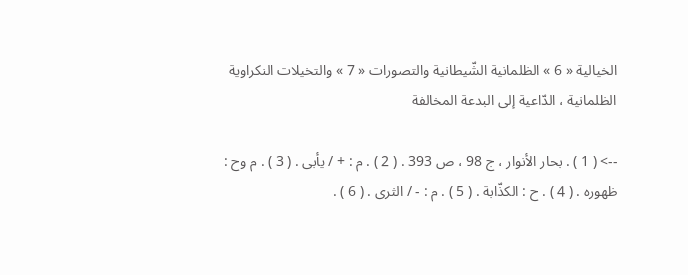الخيالية « 6 » الظلمانية الشّيطانية والتصورات « 7 » والتخيلات النكراوية الظلمانية ، الدّاعية إلى البدعة المخالفة

--> ( 1 ) . بحار الأنوار ، ج 98 ، ص 393 . ( 2 ) . م : + / يأبى . ( 3 ) . م وح : ظهوره . ( 4 ) . ح : الكذّابة . ( 5 ) . م : - / الثرى . ( 6 ) .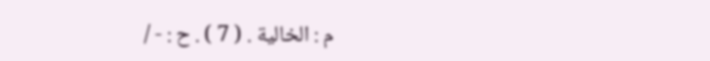م : الخالية . ( 7 ) . ح : - /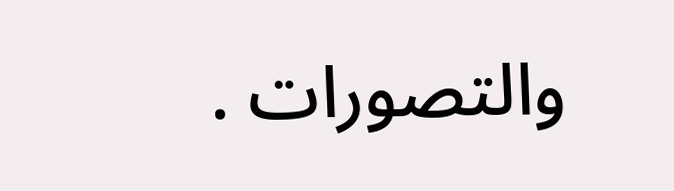والتصورات .